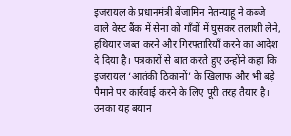इजरायल के प्रधानमंत्री बेंजामिन नेतन्याहू ने कब्जे वाले वेस्ट बैंक में सेना को गाँवों में घुसकर तलाशी लेने, हथियार जब्त करने और गिरफ्तारियाँ करने का आदेश दे दिया है। पत्रकारों से बात करते हुए उन्होंने कहा कि इजरायल ‘आतंकी ठिकानों’ के खिलाफ और भी बड़े पैमाने पर कार्रवाई करने के लिए पूरी तरह तैयार है।
उनका यह बयान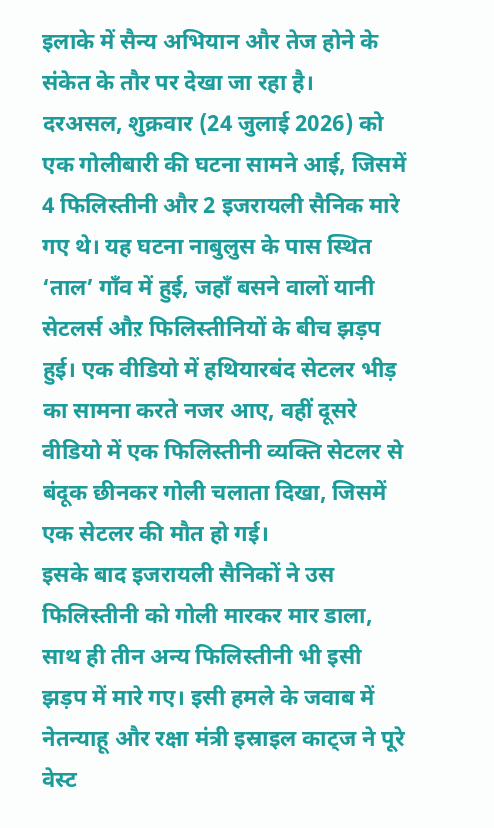इलाके में सैन्य अभियान और तेज होने के संकेत के तौर पर देखा जा रहा है।
दरअसल, शुक्रवार (24 जुलाई 2026) को एक गोलीबारी की घटना सामने आई, जिसमें 4 फिलिस्तीनी और 2 इजरायली सैनिक मारे गए थे। यह घटना नाबुलुस के पास स्थित ‘ताल’ गाँव में हुई, जहाँ बसने वालों यानी सेटलर्स औऱ फिलिस्तीनियों के बीच झड़प हुई। एक वीडियो में हथियारबंद सेटलर भीड़ का सामना करते नजर आए, वहीं दूसरे वीडियो में एक फिलिस्तीनी व्यक्ति सेटलर से बंदूक छीनकर गोली चलाता दिखा, जिसमें एक सेटलर की मौत हो गई।
इसके बाद इजरायली सैनिकों ने उस फिलिस्तीनी को गोली मारकर मार डाला, साथ ही तीन अन्य फिलिस्तीनी भी इसी झड़प में मारे गए। इसी हमले के जवाब में नेतन्याहू और रक्षा मंत्री इस्राइल काट्ज ने पूरे वेस्ट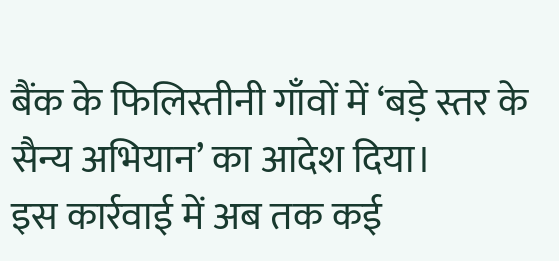बैंक के फिलिस्तीनी गाँवों में ‘बड़े स्तर के सैन्य अभियान’ का आदेश दिया।
इस कार्रवाई में अब तक कई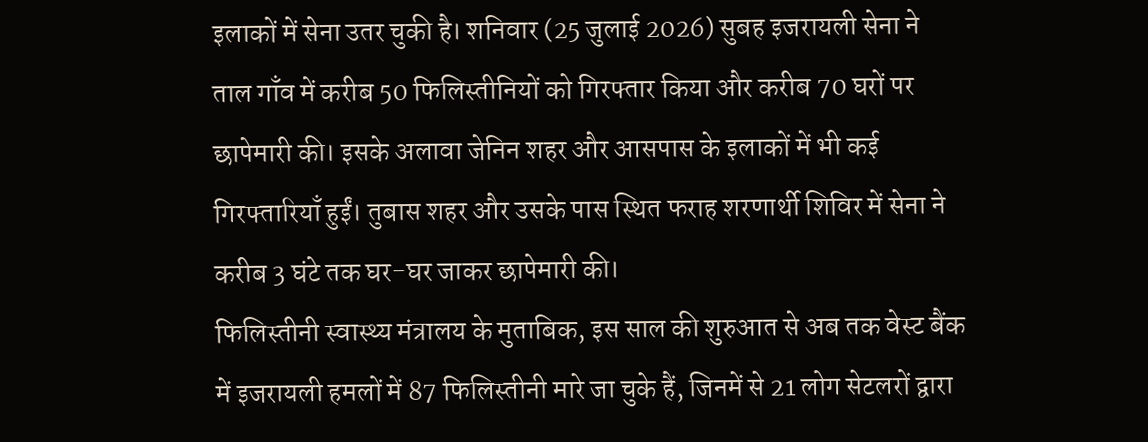इलाकों में सेना उतर चुकी है। शनिवार (25 जुलाई 2026) सुबह इजरायली सेना ने ताल गाँव में करीब 50 फिलिस्तीनियों को गिरफ्तार किया और करीब 70 घरों पर छापेमारी की। इसके अलावा जेनिन शहर और आसपास के इलाकों में भी कई गिरफ्तारियाँ हुईं। तुबास शहर और उसके पास स्थित फराह शरणार्थी शिविर में सेना ने करीब 3 घंटे तक घर-घर जाकर छापेमारी की।
फिलिस्तीनी स्वास्थ्य मंत्रालय के मुताबिक, इस साल की शुरुआत से अब तक वेस्ट बैंक में इजरायली हमलों में 87 फिलिस्तीनी मारे जा चुके हैं, जिनमें से 21 लोग सेटलरों द्वारा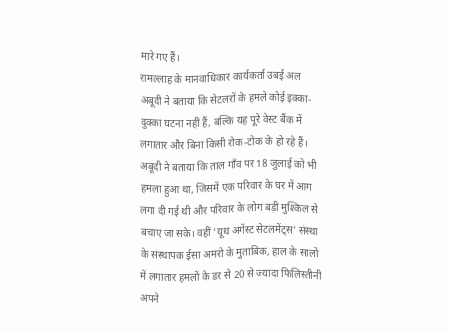मारे गए हैं।
रामल्लाह के मानवाधिकार कार्यकर्ता उबई अल अबूदी ने बताया कि सेटलरों के हमले कोई इक्का-दुक्का घटना नहीं हैं, बल्कि यह पूरे वेस्ट बैंक में लगातार और बिना किसी रोक-टोक के हो रहे हैं। अबूदी ने बताया कि ताल गाँव पर 18 जुलाई को भी हमला हुआ था, जिसमें एक परिवार के घर में आग लगा दी गई थी और परिवार के लोग बड़ी मुश्किल से बचाए जा सके। वहीं ‘यूथ अगेंस्ट सेटलमेंट्स’ संस्था के संस्थापक ईसा अमरो के मुताबिक, हाल के सालों में लगातार हमलों के डर से 20 से ज्यादा फिलिस्तीनी अपने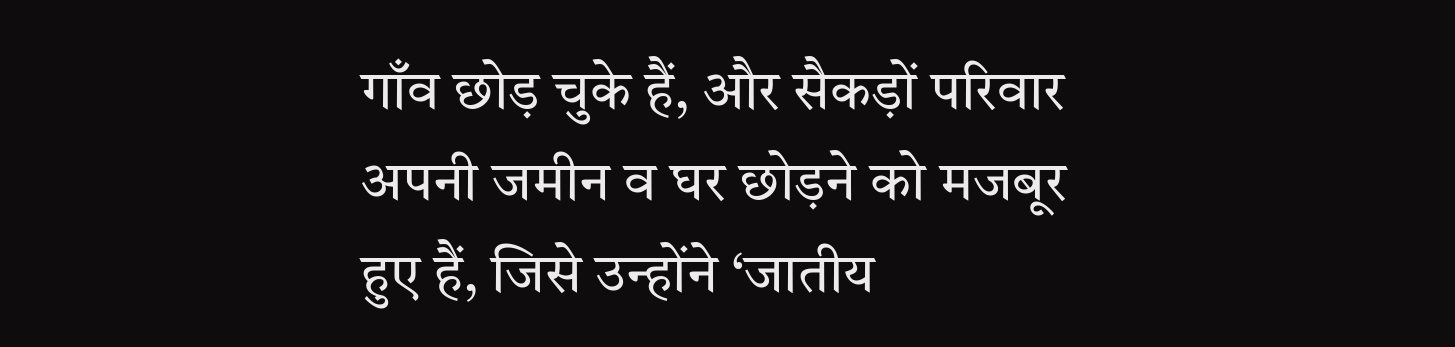गाँव छोड़ चुके हैं, और सैकड़ों परिवार अपनी जमीन व घर छोड़ने को मजबूर हुए हैं, जिसे उन्होंने ‘जातीय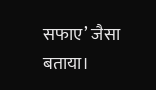सफाए’ जैसा बताया।